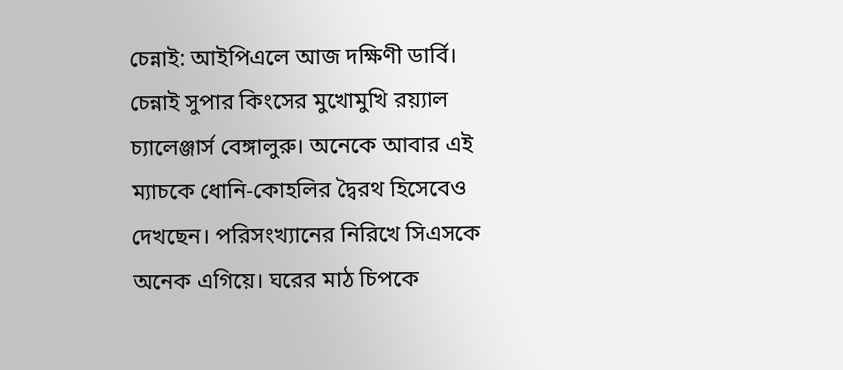চেন্নাই: আইপিএলে আজ দক্ষিণী ডার্বি। চেন্নাই সুপার কিংসের মুখোমুখি রয়্যাল চ্যালেঞ্জার্স বেঙ্গালুরু। অনেকে আবার এই ম্যাচকে ধোনি-কোহলির দ্বৈরথ হিসেবেও দেখছেন। পরিসংখ্যানের নিরিখে সিএসকে অনেক এগিয়ে। ঘরের মাঠ চিপকে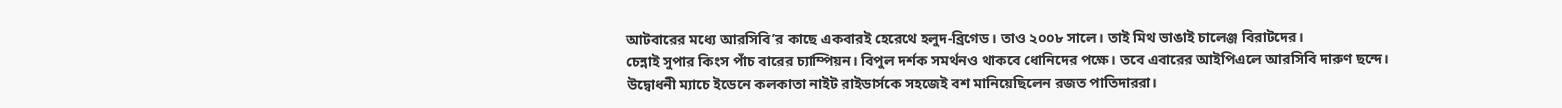আটবারের মধ্যে আরসিবি’র কাছে একবারই হেরেথে হলুদ-ব্রিগেড। তাও ২০০৮ সালে। তাই মিথ ভাঙাই চালেঞ্জ বিরাটদের।
চেন্নাই সুপার কিংস পাঁচ বারের চ্যাম্পিয়ন। বিপুল দর্শক সমর্থনও থাকবে ধোনিদের পক্ষে। তবে এবারের আইপিএলে আরসিবি দারুণ ছন্দে। উদ্বোধনী ম্যাচে ইডেনে কলকাতা নাইট রাইডার্সকে সহজেই বশ মানিয়েছিলেন রজত পাতিদাররা।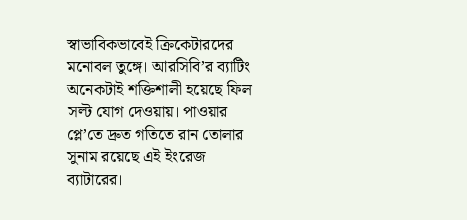স্বাভাবিকভাবেই ক্রিকেটারদের মনোবল তুঙ্গে। আরসিবি’র ব্যাটিং অনেকটাই শক্তিশালী হয়েছে ফিল সল্ট যোগ দেওয়ায়। পাওয়ার প্লে’তে দ্রুত গতিতে রান তোলার সুনাম রয়েছে এই ইংরেজ ব্যাটারের।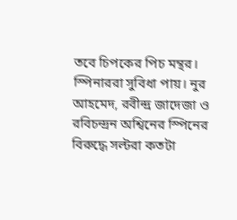তবে চিপকের পিচ মন্থর। স্পিনাররা সুবিধা পায়। নুর আহমেদ, রবীন্দ্র জাদেজা ও রবিচন্দ্রন অশ্বিনের স্পিনের বিরুদ্ধে সল্টরা কতটা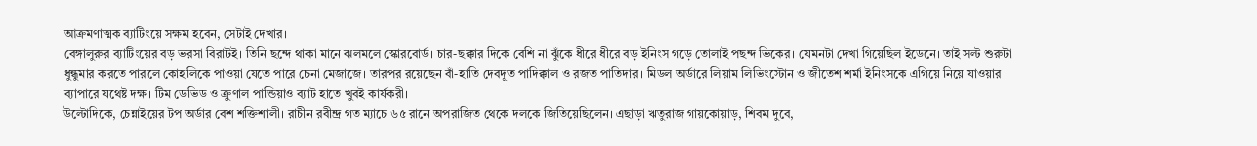আক্রমণাত্মক ব্যাটিংয়ে সক্ষম হবেন, সেটাই দেখার।
বেঙ্গালুরুর ব্যাটিংয়ের বড় ভরসা বিরাটই। তিনি ছন্দে থাকা মানে ঝলমলে স্কোরবোর্ড। চার-ছক্কার দিকে বেশি না ঝুঁকে ধীরে ধীরে বড় ইনিংস গড়ে তোলাই পছন্দ ভিকের। যেমনটা দেখা গিয়েছিল ইডেনে। তাই সল্ট শুরুটা ধুন্ধুমার করতে পারলে কোহলিকে পাওয়া যেতে পারে চেনা মেজাজে। তারপর রয়েছেন বাঁ-হাতি দেবদূত পাদিক্কাল ও রজত পাতিদার। মিডল অর্ডারে লিয়াম লিভিংস্টোন ও জীতেশ শর্মা ইনিংসকে এগিয়ে নিয়ে যাওয়ার ব্যাপারে যথেষ্ট দক্ষ। টিম ডেভিড ও ক্রুণাল পান্ডিয়াও ব্যাট হাতে খুবই কার্যকরী।
উল্টোদিকে, চেন্নাইয়ের টপ অর্ডার বেশ শক্তিশালী। রাচীন রবীন্দ্র গত ম্যাচে ৬৫ রানে অপরাজিত থেকে দলকে জিতিয়েছিলেন। এছাড়া ঋতুরাজ গায়কোয়াড়, শিবম দুবে,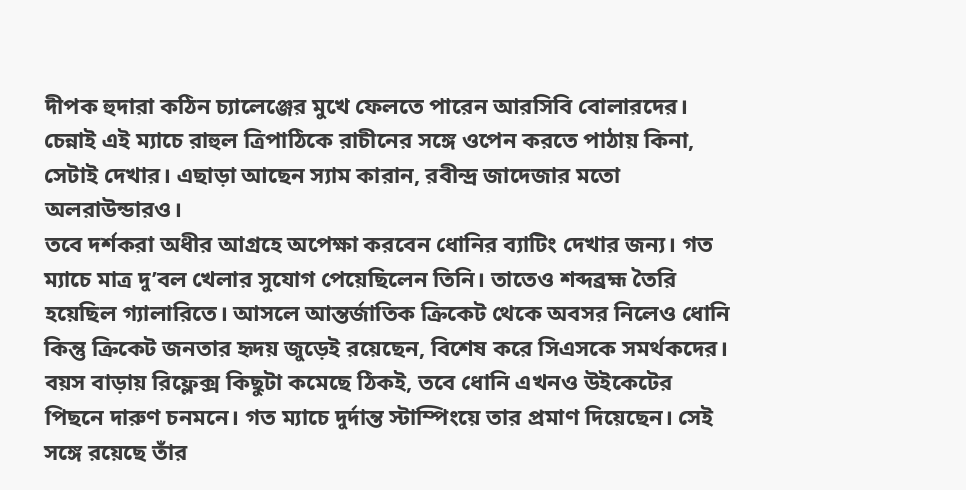দীপক হুদারা কঠিন চ্যালেঞ্জের মুখে ফেলতে পারেন আরসিবি বোলারদের। চেন্নাই এই ম্যাচে রাহুল ত্রিপাঠিকে রাচীনের সঙ্গে ওপেন করতে পাঠায় কিনা, সেটাই দেখার। এছাড়া আছেন স্যাম কারান, রবীন্দ্র জাদেজার মতো অলরাউন্ডারও।
তবে দর্শকরা অধীর আগ্রহে অপেক্ষা করবেন ধোনির ব্যাটিং দেখার জন্য। গত ম্যাচে মাত্র দু’বল খেলার সুযোগ পেয়েছিলেন তিনি। তাতেও শব্দব্রহ্ম তৈরি হয়েছিল গ্যালারিতে। আসলে আন্তর্জাতিক ক্রিকেট থেকে অবসর নিলেও ধোনি কিন্তু ক্রিকেট জনতার হৃদয় জুড়েই রয়েছেন, বিশেষ করে সিএসকে সমর্থকদের। বয়স বাড়ায় রিফ্লেক্স কিছুটা কমেছে ঠিকই, তবে ধোনি এখনও উইকেটের পিছনে দারুণ চনমনে। গত ম্যাচে দুর্দান্ত স্টাম্পিংয়ে তার প্রমাণ দিয়েছেন। সেই সঙ্গে রয়েছে তাঁর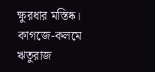ক্ষুরধার মস্তিষ্ক। কাগজে-কলমে ঋতুরাজ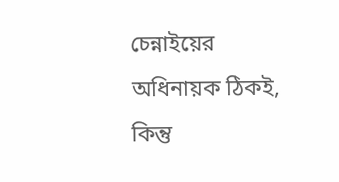চেন্নাইয়ের অধিনায়ক ঠিকই, কিন্তু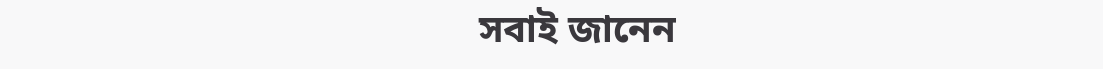সবাই জানেন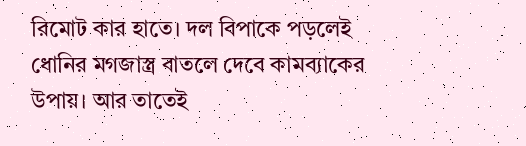রিমোট কার হাতে। দল বিপাকে পড়লেই ধোনির মগজাস্ত্র বাতলে দেবে কামব্যাকের উপায়। আর তাতেই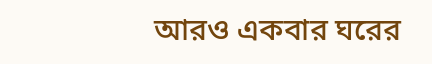আরও একবার ঘরের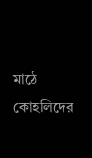মাঠে কোহলিদের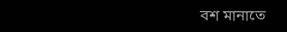বশ মানাতে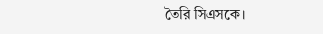তৈরি সিএসকে।